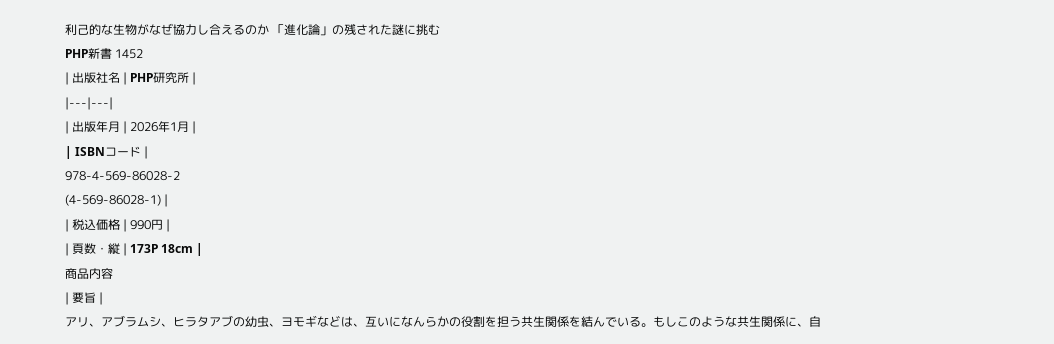利己的な生物がなぜ協力し合えるのか 「進化論」の残された謎に挑む
PHP新書 1452
| 出版社名 | PHP研究所 |
|---|---|
| 出版年月 | 2026年1月 |
| ISBNコード |
978-4-569-86028-2
(4-569-86028-1) |
| 税込価格 | 990円 |
| 頁数・縦 | 173P 18cm |
商品内容
| 要旨 |
アリ、アブラムシ、ヒラタアブの幼虫、ヨモギなどは、互いになんらかの役割を担う共生関係を結んでいる。もしこのような共生関係に、自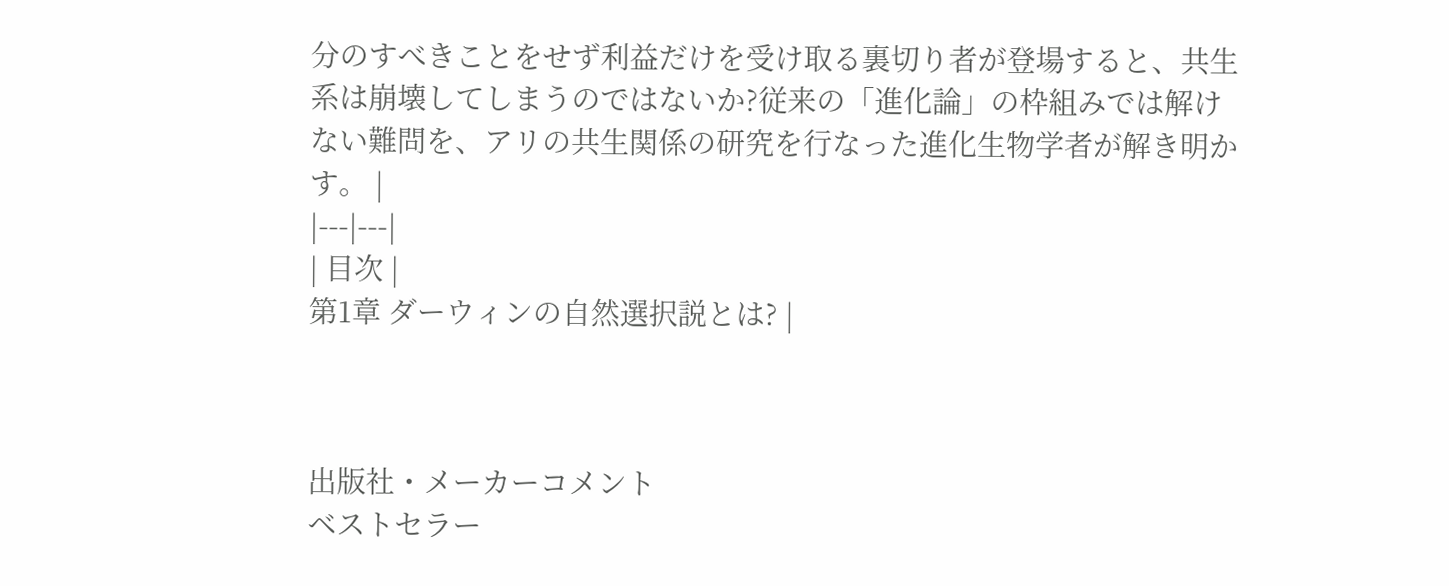分のすべきことをせず利益だけを受け取る裏切り者が登場すると、共生系は崩壊してしまうのではないか?従来の「進化論」の枠組みでは解けない難問を、アリの共生関係の研究を行なった進化生物学者が解き明かす。 |
|---|---|
| 目次 |
第1章 ダーウィンの自然選択説とは? |



出版社・メーカーコメント
ベストセラー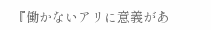『働かないアリに意義があ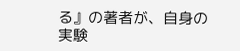る』の著者が、自身の実験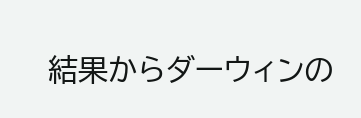結果からダーウィンの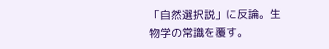「自然選択説」に反論。生物学の常識を覆す。